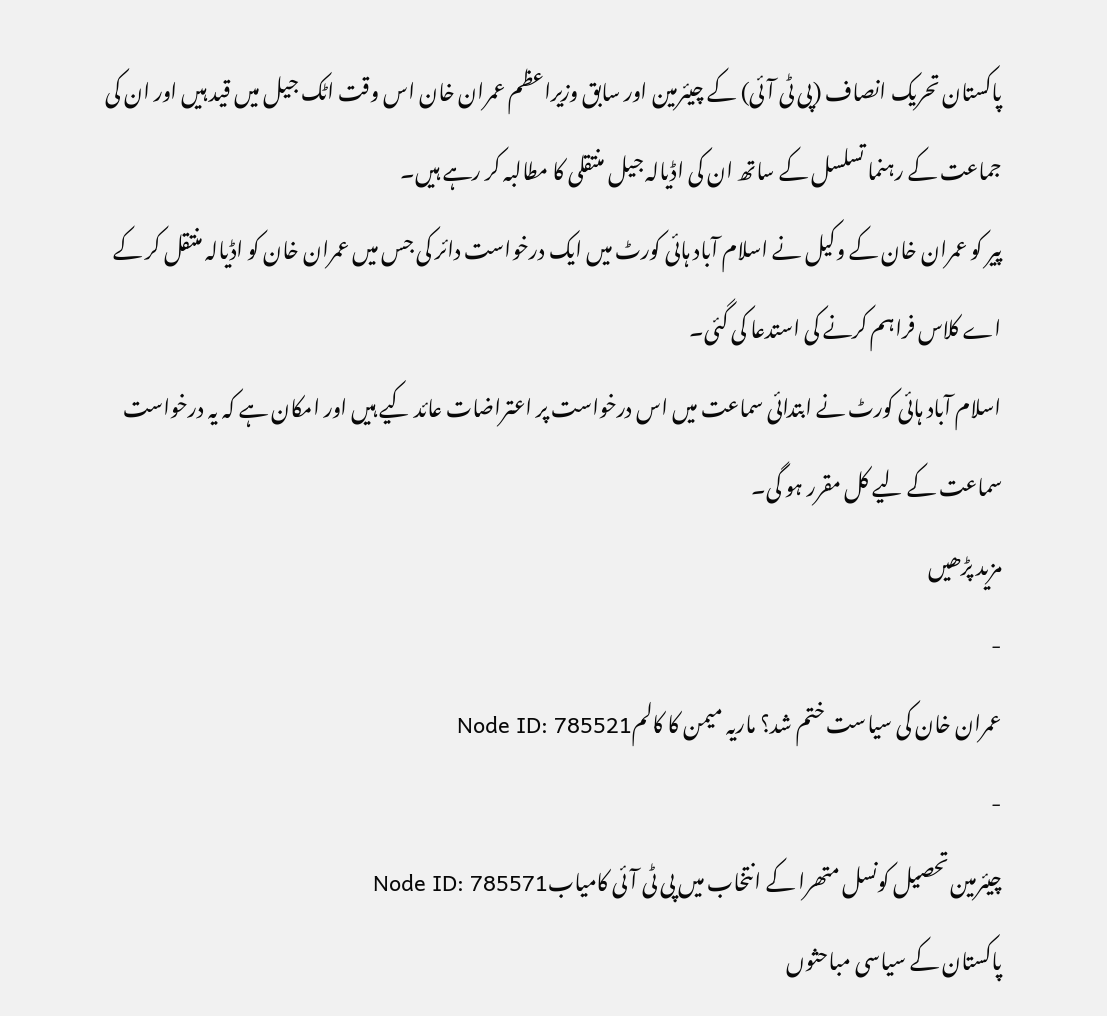پاکستان تحریک انصاف (پی ٹی آئی) کے چیئرمین اور سابق وزیراعظم عمران خان اس وقت اٹک جیل میں قید ہیں اور ان کی جماعت کے رہنما تسلسل کے ساتھ ان کی اڈیالہ جیل منتقلی کا مطالبہ کر رہے ہیں۔
پیر کو عمران خان کے وکیل نے اسلام آباد ہائی کورٹ میں ایک درخواست دائر کی جس میں عمران خان کو اڈیالہ منتقل کر کے اے کلاس فراہم کرنے کی استدعا کی گئی۔
اسلام آباد ہائی کورٹ نے ابتدائی سماعت میں اس درخواست پر اعتراضات عائد کیے ہیں اور امکان ہے کہ یہ درخواست سماعت کے لیے کل مقرر ہو گی۔
مزید پڑھیں
-
عمران خان کی سیاست ختم شد؟ ماریہ میمن کا کالمNode ID: 785521
-
چیئرمین تحصیل کونسل متھرا کے انتخاب میں پی ٹی آئی کامیابNode ID: 785571
پاکستان کے سیاسی مباحثوں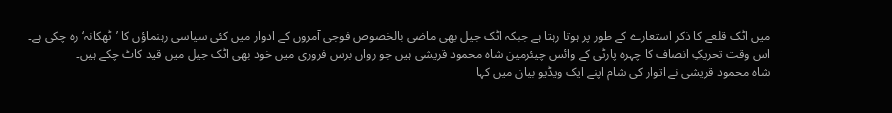میں اٹک قلعے کا ذکر استعارے کے طور پر ہوتا رہتا ہے جبکہ اٹک جیل بھی ماضی بالخصوص فوجی آمروں کے ادوار میں کئی سیاسی رہنماؤں کا ’ٹھکانہ‘ رہ چکی ہے۔
اس وقت تحریکِ انصاف کا چہرہ پارٹی کے وائس چیئرمین شاہ محمود قریشی ہیں جو رواں برس فروری میں خود بھی اٹک جیل میں قید کاٹ چکے ہیں۔
شاہ محمود قریشی نے اتوار کی شام اپنے ایک ویڈیو بیان میں کہا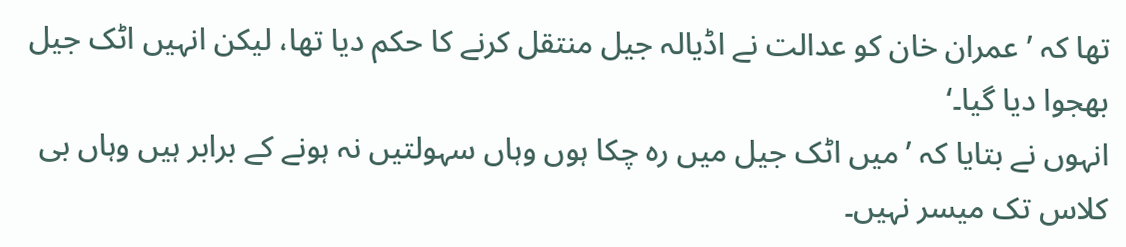تھا کہ ’عمران خان کو عدالت نے اڈیالہ جیل منتقل کرنے کا حکم دیا تھا، لیکن انہیں اٹک جیل بھجوا دیا گیا۔‘
انہوں نے بتایا کہ ’میں اٹک جیل میں رہ چکا ہوں وہاں سہولتیں نہ ہونے کے برابر ہیں وہاں بی کلاس تک میسر نہیں۔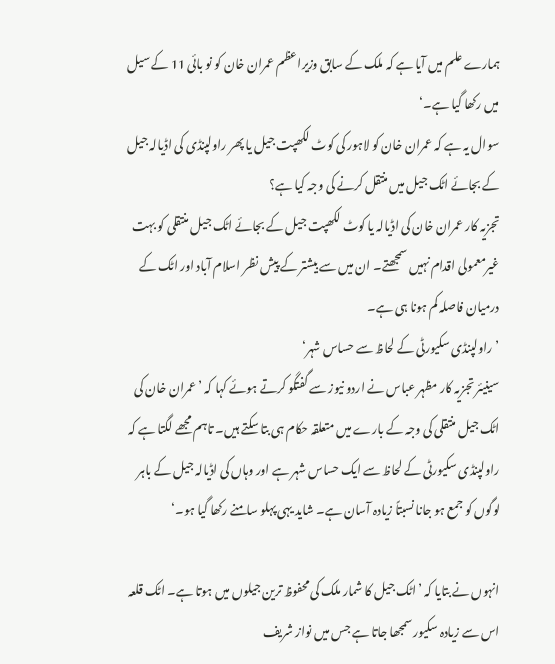ہمارے علم میں آیا ہے کہ ملک کے سابق وزیراعظم عمران خان کو نو بائی 11 کے سیل میں رکھا گیا ہے۔‘
سوال یہ ہے کہ عمران خان کو لاہور کی کوٹ لکھپت جیل یا پھر راولپنڈی کی اڈیالہ جیل کے بجائے اٹک جیل میں منتقل کرنے کی وجہ کیا ہے؟
تجزیہ کار عمران خان کی اڈیالہ یا کوٹ لکھپت جیل کے بجائے اٹک جیل منتقلی کو بہت غیرمعمولی اقدام نہیں سمجھتے۔ ان میں سے بیشتر کے پیش نظر اسلام آباد اور اٹک کے درمیان فاصلہ کم ہونا ہی ہے۔
’راولپنڈی سکیورٹی کے لحاظ سے حساس شہر‘
سینیئر تجزیہ کار مظہر عباس نے اردو نیوز سے گفتگو کرتے ہوئے کہا کہ ’عمران خان کی اٹک جیل منتقلی کی وجہ کے بارے میں متعلقہ حکام ہی بتا سکتے ہیں۔ تاہم مجھے لگتا ہے کہ راولپنڈی سکیورٹی کے لحاظ سے ایک حساس شہر ہے اور وہاں کی اڈیالہ جیل کے باہر لوگوں کو جمع ہو جانا نسبتاً زیادہ آسان ہے۔ شاید یہی پہلو سامنے رکھا گیا ہو۔‘

انہوں نے بتایا کہ ’اٹک جیل کا شمار ملک کی محفوظ ترین جیلوں میں ہوتا ہے۔ اٹک قلعہ اس سے زیادہ سکیور سمجھا جاتا ہے جس میں نواز شریف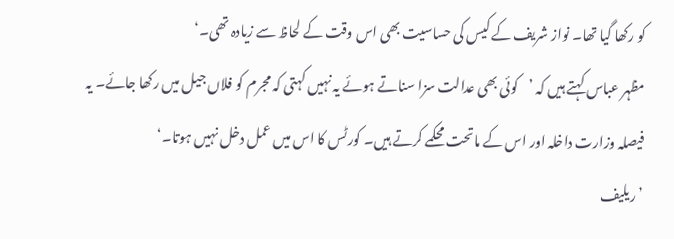کو رکھا گیا تھا۔ نواز شریف کے کیس کی حساسیت بھی اس وقت کے لحاظ سے زیادہ تھی۔‘
مظہر عباس کہتے ہیں کہ ’کوئی بھی عدالت سزا سناتے ہوئے یہ نہیں کہتی کہ مجرم کو فلاں جیل میں رکھا جائے۔ یہ فیصلہ وزارت داخلہ اور اس کے ماتحت محکمے کرتے ہیں۔ کورٹس کا اس میں عمل دخل نہیں ہوتا۔‘
’ریلیف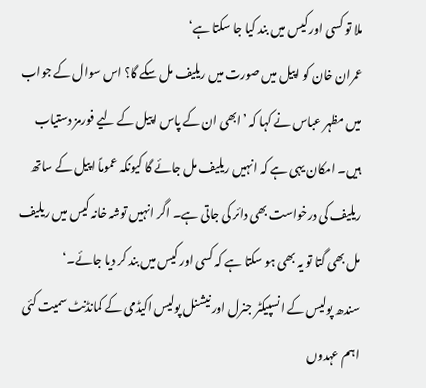ملا تو کسی اور کیس میں بند کیا جا سکتا ہے‘
عمران خان کو اپیل میں صورت میں ریلیف مل سکے گا؟ اس سوال کے جواب میں مظہر عباس نے کہا کہ ’ابھی ان کے پاس اپیل کے لیے فورمز دستیاب ہیں۔ امکان یہی ہے کہ انہیں ریلیف مل جائے گا کیونکہ عموماً اپیل کے ساتھ ریلیف کی درخواست بھی دائر کی جاتی ہے۔ اگر انہیں توشہ خانہ کیس میں ریلیف مل بھی گتا تو یہ بھی ہو سکتا ہے کہ کسی اور کیس میں بند کر دیا جائے۔‘
سندھ پولیس کے انسپیکٹر جنرل اور نیشنل پولیس اکیڈمی کے کمانڈنٹ سمیت کئی اہم عہدوں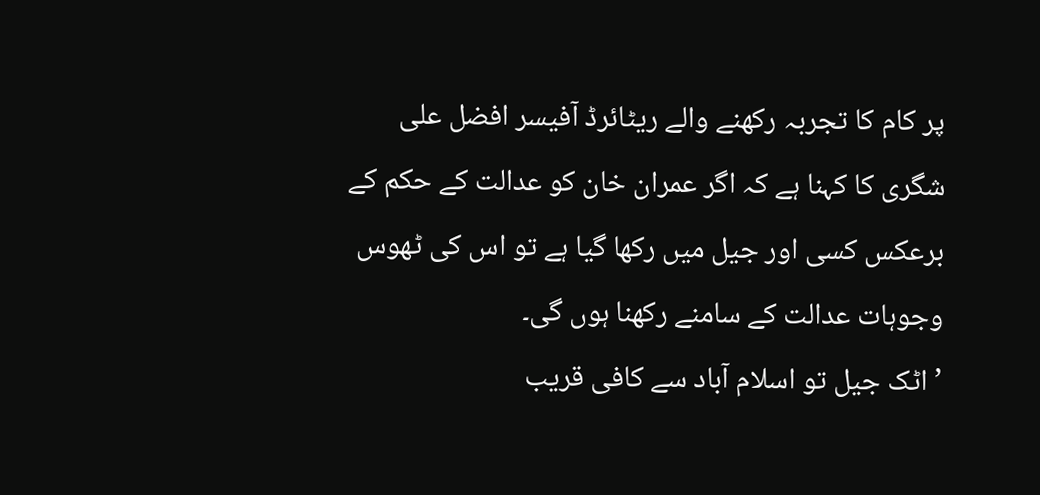پر کام کا تجربہ رکھنے والے ریٹائرڈ آفیسر افضل علی شگری کا کہنا ہے کہ اگر عمران خان کو عدالت کے حکم کے برعکس کسی اور جیل میں رکھا گیا ہے تو اس کی ٹھوس وجوہات عدالت کے سامنے رکھنا ہوں گی۔
’اٹک جیل تو اسلام آباد سے کافی قریب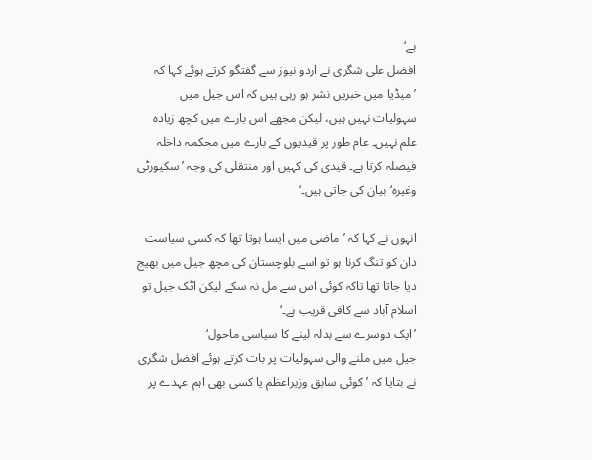ہے‘
افضل علی شگری نے اردو نیوز سے گفتگو کرتے ہوئے کہا کہ ’میڈیا میں خبریں نشر ہو رہی ہیں کہ اس جیل میں سہولیات نہیں ہیں، لیکن مجھے اس بارے میں کچھ زیادہ علم نہیں۔ عام طور پر قیدیوں کے بارے میں محکمہ داخلہ فیصلہ کرتا ہے۔ قیدی کی کہیں اور منتقلی کی وجہ ’سکیورٹی وغیرہ‘ بیان کی جاتی ہیں۔‘

انہوں نے کہا کہ ’ماضی میں ایسا ہوتا تھا کہ کسی سیاست دان کو تنگ کرنا ہو تو اسے بلوچستان کی مچھ جیل میں بھیج دیا جاتا تھا تاکہ کوئی اس سے مل نہ سکے لیکن اٹک جیل تو اسلام آباد سے کافی قریب ہے۔‘
’ایک دوسرے سے بدلہ لینے کا سیاسی ماحول‘
جیل میں ملنے والی سہولیات پر بات کرتے ہوئے افضل شگری نے بتایا کہ ’کوئی سابق وزیراعظم یا کسی بھی اہم عہدے پر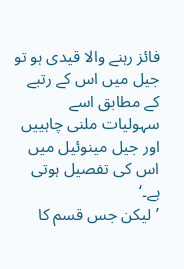فائز رہنے والا قیدی ہو تو جیل میں اس کے رتبے کے مطابق اسے سہولیات ملنی چاہییں اور جیل مینوئیل میں اس کی تفصیل ہوتی ہے۔‘
’لیکن جس قسم کا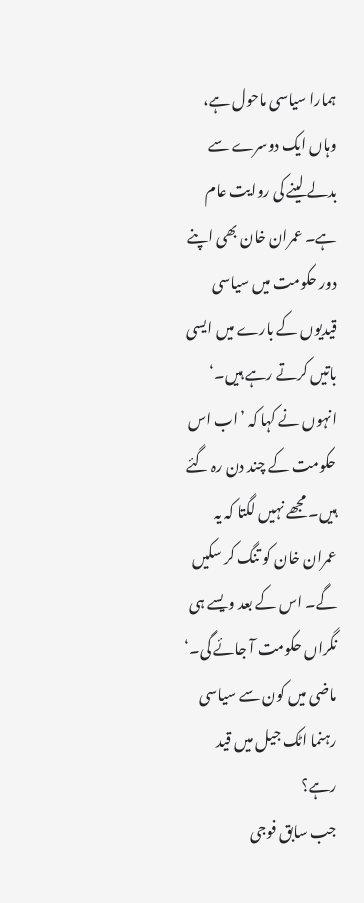ہمارا سیاسی ماحول ہے، وہاں ایک دوسرے سے بدلے لینے کی روایت عام ہے۔ عمران خان بھی اپنے دور حکومت میں سیاسی قیدیوں کے بارے میں ایسی باتیں کرتے رہے ہیں۔‘
انہوں نے کہا کہ ’اب اس حکومت کے چند دن رہ گئے ہیں۔ مجھے نہیں لگتا کہ یہ عمران خان کو تنگ کر سکیں گے۔ اس کے بعد ویسے ہی نگراں حکومت آ جائے گی۔‘
ماضی میں کون سے سیاسی رہنما اٹک جیل میں قید رہے؟
جب سابق فوجی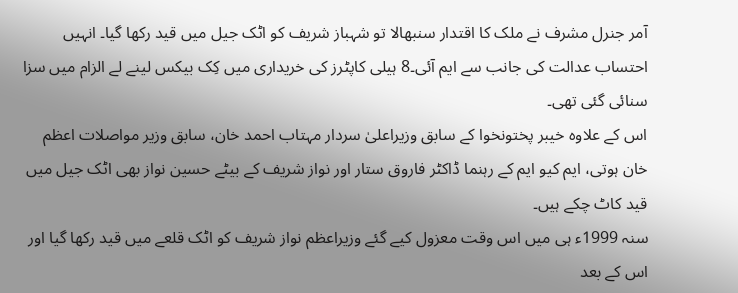آمر جنرل مشرف نے ملک کا اقتدار سنبھالا تو شہباز شریف کو اٹک جیل میں قید رکھا گیا۔ انہیں احتساب عدالت کی جانب سے ایم آئی۔8 ہیلی کاپٹرز کی خریداری میں کِک بیکس لینے لے الزام میں سزا سنائی گئی تھی۔
اس کے علاوہ خیبر پختونخوا کے سابق وزیراعلیٰ سردار مہتاب احمد خان، سابق وزیر مواصلات اعظم خان ہوتی، ایم کیو ایم کے رہنما ڈاکٹر فاروق ستار اور نواز شریف کے بیٹے حسین نواز بھی اٹک جیل میں قید کاٹ چکے ہیں۔
سنہ 1999ء ہی میں اس وقت معزول کیے گئے وزیراعظم نواز شریف کو اٹک قلعے میں قید رکھا گیا اور اس کے بعد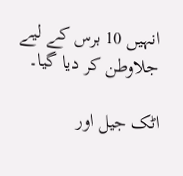انہیں 10 برس کے لیے جلاوطن کر دیا گیا۔

اٹک جیل اور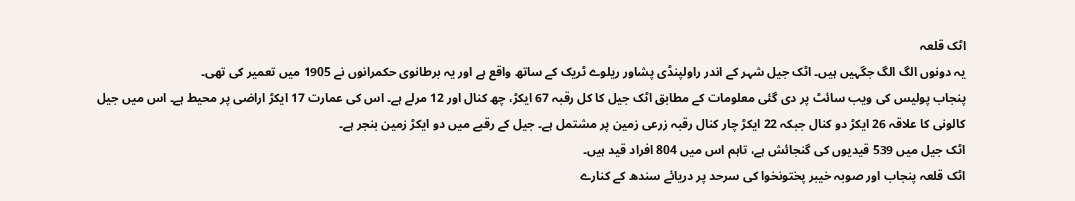اٹک قلعہ
یہ دونوں الگ الگ جگہیں ہیں۔ اٹک جیل شہر کے اندر راولپنڈی پشاور ریلوے ٹریک کے ساتھ واقع ہے اور یہ برطانوی حکمرانوں نے 1905 میں تعمیر کی تھی۔
پنجاب پولیس کی ویب سائٹ پر دی گئی معلومات کے مطابق اٹک جیل کا کل رقبہ 67 ایکڑ، چھ کنال اور 12 مرلے ہے۔ اس کی عمارت 17 ایکڑ اراضی پر محیط ہے۔ اس میں جیل کالونی کا علاقہ 26 ایکڑ دو کنال جبکہ 22 ایکڑ چار کنال رقبہ زرعی زمین پر مشتمل ہے۔ جیل کے رقبے میں دو ایکڑ زمین بنجر ہے۔
اٹک جیل میں 539 قیدیوں کی گنجائش ہے، تاہم اس میں 804 افراد قید ہیں۔
اٹک قلعہ پنجاب اور صوبہ خیبر پختونخوا کی سرحد پر دریائے سندھ کے کنارے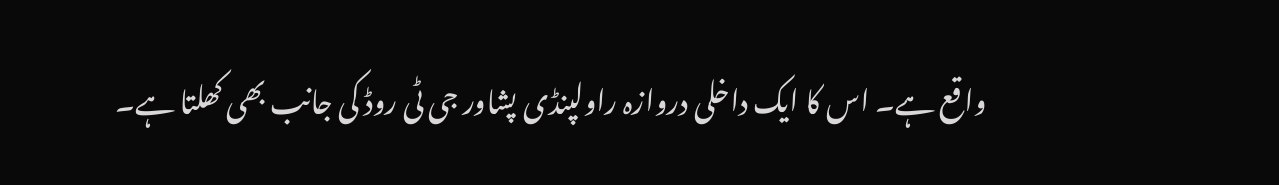واقع ہے۔ اس کا ایک داخلی دروازہ راولپنڈی پشاور جی ٹی روڈ کی جانب بھی کھلتا ہے۔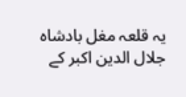یہ قلعہ مغل بادشاہ جلال الدین اکبر کے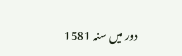دور میں سنہ 1581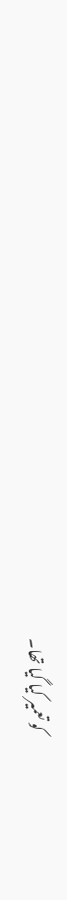کو تعمیر کیا گیا تھا۔